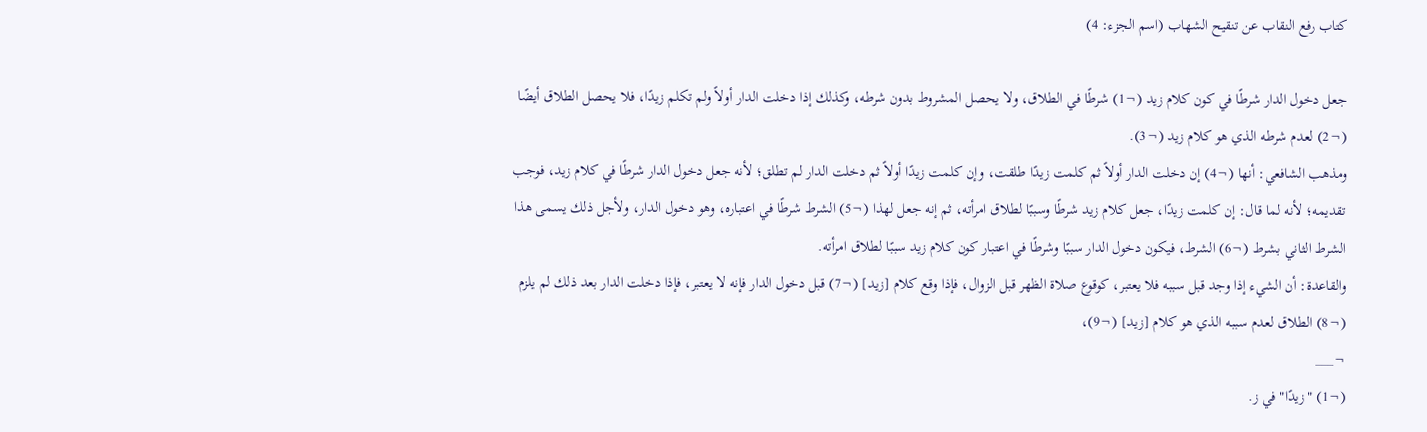كتاب رفع النقاب عن تنقيح الشهاب (اسم الجزء: 4)

جعل دخول الدار شرطًا في كون كلام زيد (¬1) شرطًا في الطلاق، ولا يحصل المشروط بدون شرطه، وكذلك إذا دخلت الدار أولاً ولم تكلم زيدًا، فلا يحصل الطلاق أيضًا (¬2) لعدم شرطه الذي هو كلام زيد (¬3).
ومذهب الشافعي: أنها (¬4) إن دخلت الدار أولاً ثم كلمت زيدًا طلقت، وإن كلمت زيدًا أولاً ثم دخلت الدار لم تطلق؛ لأنه جعل دخول الدار شرطًا في كلام زيد، فوجب تقديمه؛ لأنه لما قال: إن كلمت زيدًا، جعل كلام زيد شرطًا وسببًا لطلاق امرأته، ثم إنه جعل لهذا (¬5) الشرط شرطًا في اعتباره، وهو دخول الدار، ولأجل ذلك يسمى هذا الشرط الثاني بشرط (¬6) الشرط، فيكون دخول الدار سببًا وشرطًا في اعتبار كون كلام زيد سببًا لطلاق امرأته.
والقاعدة: أن الشيء إذا وجد قبل سببه فلا يعتبر، كوقوع صلاة الظهر قبل الزوال، فإذا وقع كلام [زيد] (¬7) قبل دخول الدار فإنه لا يعتبر، فإذا دخلت الدار بعد ذلك لم يلزم (¬8) الطلاق لعدم سببه الذي هو كلام [زيد] (¬9)،
¬___
(¬1) "زيدًا" في ز.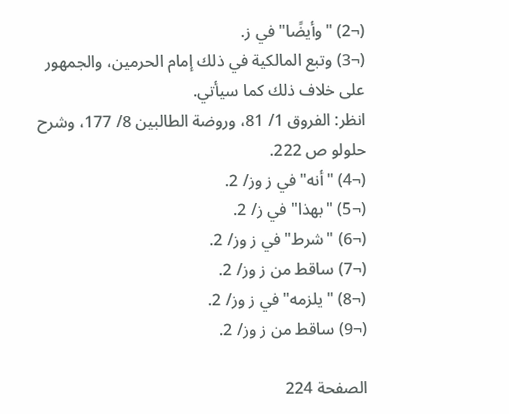(¬2) "وأيضًا" في ز.
(¬3) وتبع المالكية في ذلك إمام الحرمين، والجمهور على خلاف ذلك كما سيأتي.
انظر: الفروق 1/ 81، وروضة الطالبين 8/ 177، وشرح حلولو ص 222.
(¬4) "أنه" في ز وز/ 2.
(¬5) "بهذا" في ز/ 2.
(¬6) "شرط" في ز وز/ 2.
(¬7) ساقط من ز وز/ 2.
(¬8) "يلزمه" في ز وز/ 2.
(¬9) ساقط من ز وز/ 2.

الصفحة 224